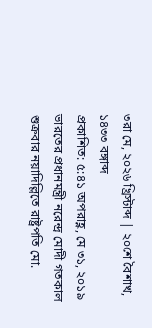৩রা মে, ২০২৬ খ্রিস্টাব্দ | ২০শে বৈশাখ, ১৪৩৩ বঙ্গাব্দ
প্রকাশিত: ৫:৪১ অপরাহ্ণ, মে ৩১, ২০১৯
ভারতের প্রধানমন্ত্রী নরেন্দ্র মোদী গতকাল শুক্রবার নয়াদিল্লিতে রাষ্ট্রপতি মো.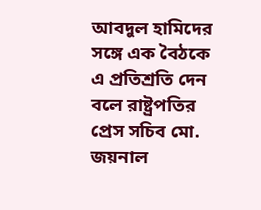আবদুল হামিদের সঙ্গে এক বৈঠকে এ প্রতিশ্রতি দেন বলে রাষ্ট্রপতির প্রেস সচিব মো. জয়নাল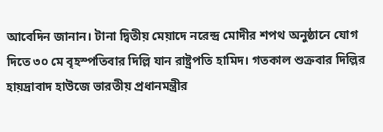আবেদিন জানান। টানা দ্বিতীয় মেয়াদে নরেন্দ্র মোদীর শপথ অনুষ্ঠানে যোগ দিতে ৩০ মে বৃহস্পতিবার দিল্লি যান রাষ্ট্রপতি হামিদ। গতকাল শুক্রবার দিল্লির হায়দ্রাবাদ হাউজে ভারতীয় প্রধানমন্ত্রীর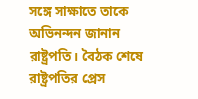সঙ্গে সাক্ষাতে তাকে অভিনন্দন জানান রাষ্ট্রপতি। বৈঠক শেষে রাষ্ট্রপতির প্রেস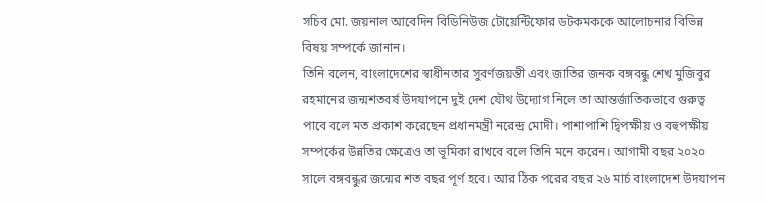সচিব মো. জয়নাল আবেদিন বিডিনিউজ টোয়েন্টিফোর ডটকমককে আলোচনার বিভিন্ন বিষয় সম্পর্কে জানান।
তিনি বলেন, বাংলাদেশের স্বাধীনতার সুবর্ণজয়ন্তী এবং জাতির জনক বঙ্গবন্ধু শেখ মুজিবুর রহমানের জন্মশতবর্ষ উদযাপনে দুই দেশ যৌথ উদ্যোগ নিলে তা আন্তর্জাতিকভাবে গুরুত্ব পাবে বলে মত প্রকাশ করেছেন প্রধানমন্ত্রী নরেন্দ্র মোদী। পাশাপাশি দ্বিপক্ষীয় ও বহুপক্ষীয় সম্পর্কের উন্নতির ক্ষেত্রেও তা ভূমিকা রাখবে বলে তিনি মনে করেন। আগামী বছর ২০২০ সালে বঙ্গবন্ধুর জন্মের শত বছর পূর্ণ হবে। আর ঠিক পরের বছর ২৬ মার্চ বাংলাদেশ উদযাপন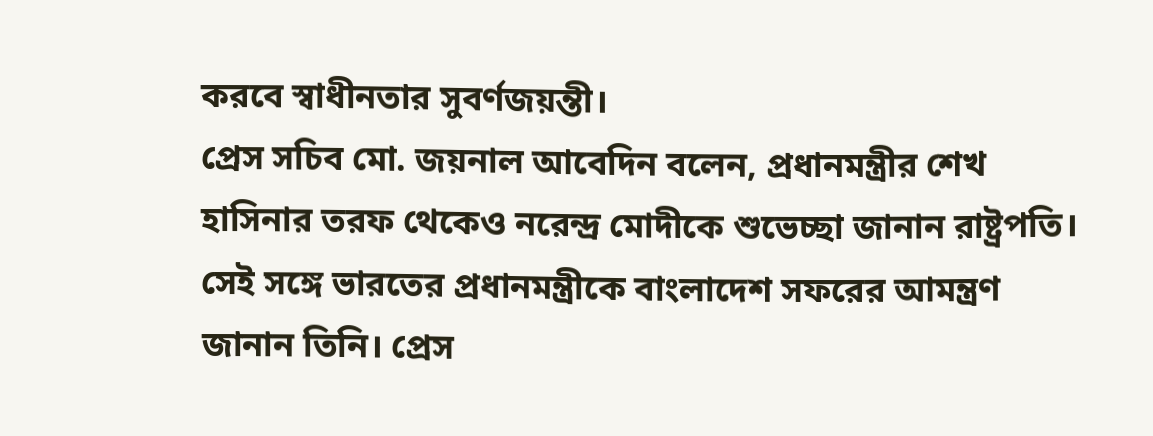করবে স্বাধীনতার সুবর্ণজয়ন্তী।
প্রেস সচিব মো. জয়নাল আবেদিন বলেন, প্রধানমন্ত্রীর শেখ হাসিনার তরফ থেকেও নরেন্দ্র মোদীকে শুভেচ্ছা জানান রাষ্ট্রপতি। সেই সঙ্গে ভারতের প্রধানমন্ত্রীকে বাংলাদেশ সফরের আমন্ত্রণ জানান তিনি। প্রেস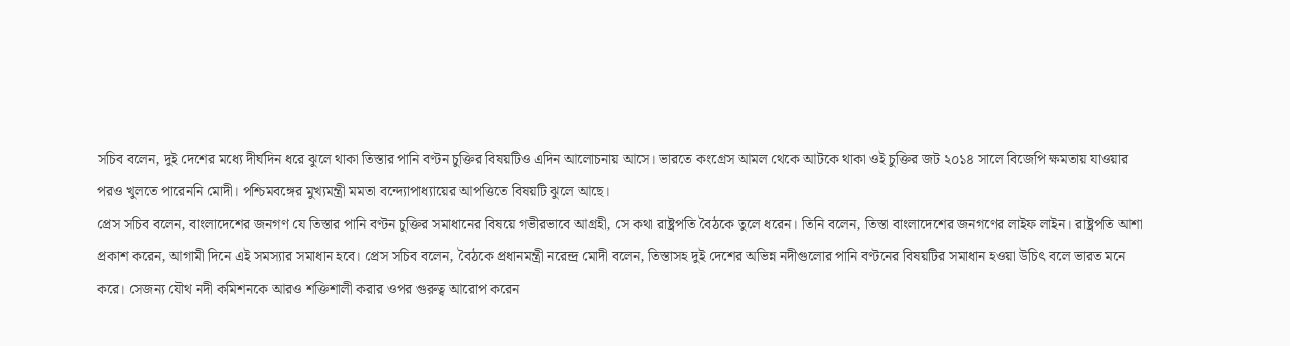সচিব বলেন, দুই দেশের মধ্যে দীর্ঘদিন ধরে ঝুলে থাকা তিস্তার পানি বণ্টন চুক্তির বিষয়টিও এদিন আলোচনায় আসে। ভারতে কংগ্রেস আমল থেকে আটকে থাকা ওই চুক্তির জট ২০১৪ সালে বিজেপি ক্ষমতায় যাওয়ার পরও খুলতে পারেননি মোদী। পশ্চিমবঙ্গের মুখ্যমন্ত্রী মমতা বন্দ্যোপাধ্যায়ের আপত্তিতে বিষয়টি ঝুলে আছে।
প্রেস সচিব বলেন, বাংলাদেশের জনগণ যে তিস্তার পানি বণ্টন চুক্তির সমাধানের বিষয়ে গভীরভাবে আগ্রহী, সে কথা রাষ্ট্রপতি বৈঠকে তুলে ধরেন। তিনি বলেন, তিস্তা বাংলাদেশের জনগণের লাইফ লাইন। রাষ্ট্রপতি আশা প্রকাশ করেন, আগামী দিনে এই সমস্যার সমাধান হবে। প্রেস সচিব বলেন, বৈঠকে প্রধানমন্ত্রী নরেন্দ্র মোদী বলেন, তিস্তাসহ দুই দেশের অভিন্ন নদীগুলোর পানি বণ্টনের বিষয়টির সমাধান হওয়া উচিৎ বলে ভারত মনে করে। সেজন্য যৌথ নদী কমিশনকে আরও শক্তিশালী করার ওপর গুরুত্ব আরোপ করেন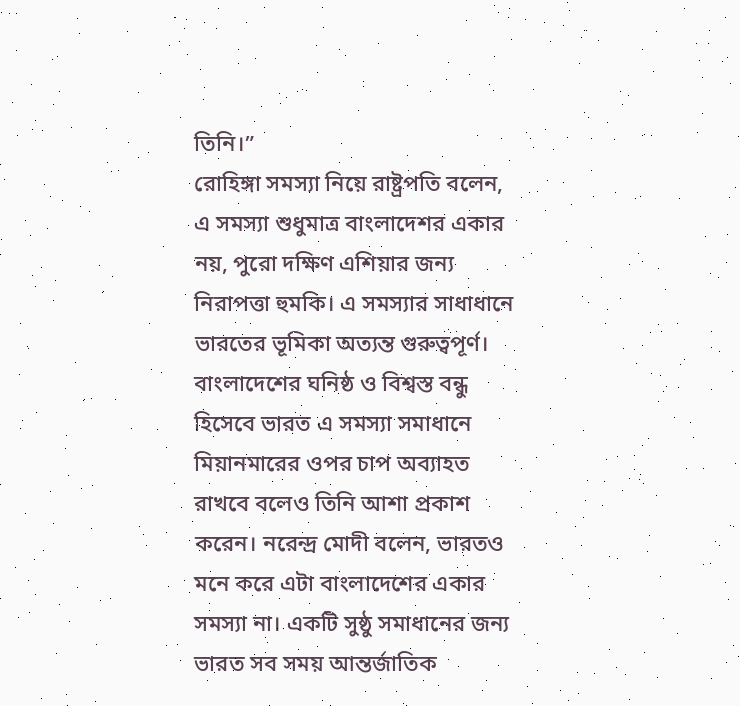তিনি।”
রোহিঙ্গা সমস্যা নিয়ে রাষ্ট্রপতি বলেন, এ সমস্যা শুধুমাত্র বাংলাদেশর একার নয়, পুরো দক্ষিণ এশিয়ার জন্য নিরাপত্তা হুমকি। এ সমস্যার সাধাধানে ভারতের ভূমিকা অত্যন্ত গুরুত্বপূর্ণ। বাংলাদেশের ঘনিষ্ঠ ও বিশ্বস্ত বন্ধু হিসেবে ভারত এ সমস্যা সমাধানে মিয়ানমারের ওপর চাপ অব্যাহত রাখবে বলেও তিনি আশা প্রকাশ করেন। নরেন্দ্র মোদী বলেন, ভারতও মনে করে এটা বাংলাদেশের একার সমস্যা না। একটি সুষ্ঠু সমাধানের জন্য ভারত সব সময় আন্তর্জাতিক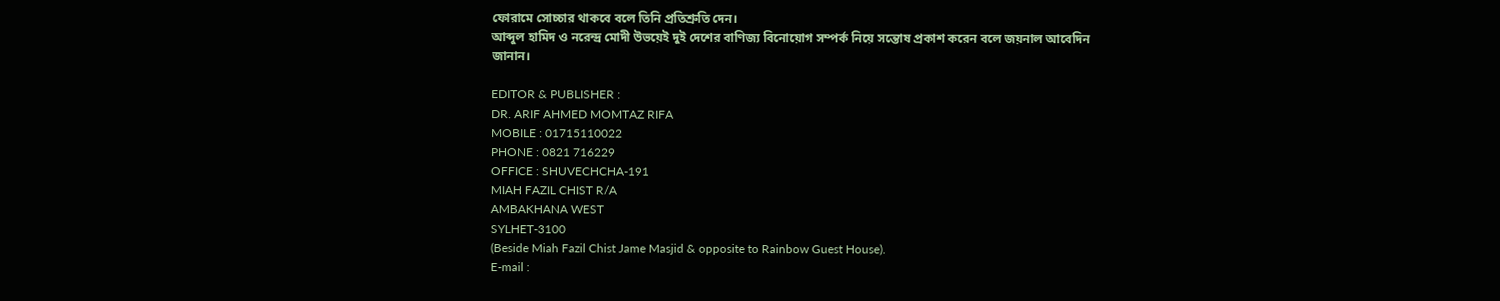ফোরামে সোচ্চার থাকবে বলে তিনি প্রতিশ্রুতি দেন।
আব্দুল হামিদ ও নরেন্দ্র মোদী উভয়েই দুই দেশের বাণিজ্য বিনোয়োগ সম্পর্ক নিয়ে সন্তোষ প্রকাশ করেন বলে জয়নাল আবেদিন জানান।

EDITOR & PUBLISHER :
DR. ARIF AHMED MOMTAZ RIFA
MOBILE : 01715110022
PHONE : 0821 716229
OFFICE : SHUVECHCHA-191
MIAH FAZIL CHIST R/A
AMBAKHANA WEST
SYLHET-3100
(Beside Miah Fazil Chist Jame Masjid & opposite to Rainbow Guest House).
E-mail :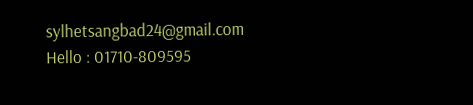sylhetsangbad24@gmail.com
Hello : 01710-809595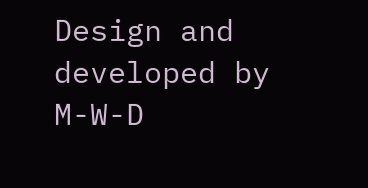Design and developed by M-W-D